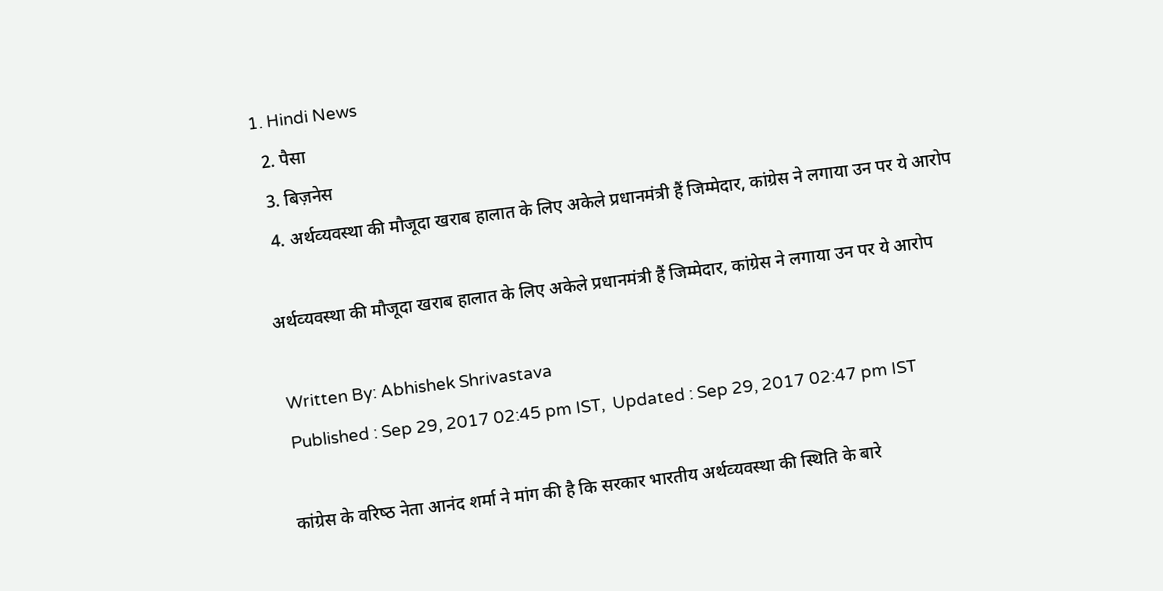1. Hindi News
  2. पैसा
  3. बिज़नेस
  4. अर्थव्‍यवस्‍था की मौजूदा खराब हालात के लिए अकेले प्रधानमंत्री हैं जिम्‍मेदार, कांग्रेस ने लगाया उन पर ये आरोप

अर्थव्‍यवस्‍था की मौजूदा खराब हालात के लिए अकेले प्रधानमंत्री हैं जिम्‍मेदार, कांग्रेस ने लगाया उन पर ये आरोप

 Written By: Abhishek Shrivastava
 Published : Sep 29, 2017 02:45 pm IST,  Updated : Sep 29, 2017 02:47 pm IST

कांग्रेस के वरिष्‍ठ नेता आनंद शर्मा ने मांग की है कि सरकार भारतीय अर्थव्‍यवस्‍था की स्थिति के बारे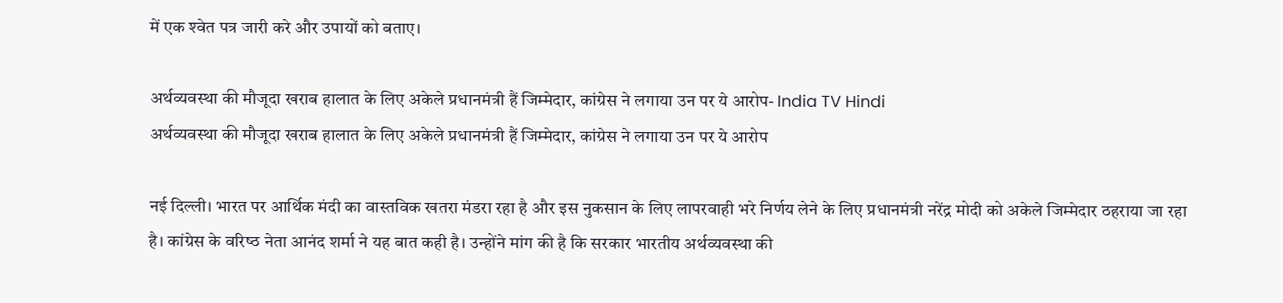में एक श्‍वेत पत्र जारी करे और उपायों को बताए।

अर्थव्‍यवस्‍था की मौजूदा खराब हालात के लिए अकेले प्रधानमंत्री हैं जिम्‍मेदार, कांग्रेस ने लगाया उन पर ये आरोप- India TV Hindi
अर्थव्‍यवस्‍था की मौजूदा खराब हालात के लिए अकेले प्रधानमंत्री हैं जिम्‍मेदार, कांग्रेस ने लगाया उन पर ये आरोप

नई दिल्‍ली। भारत पर आर्थिक मंदी का वास्‍तविक खतरा मंडरा रहा है और इस नुकसान के लिए लापरवाही भरे निर्णय लेने के लिए प्रधानमंत्री नरेंद्र मोदी को अकेले जिम्‍मेदार ठहराया जा रहा है। कांग्रेस के वरिष्‍ठ नेता आनंद शर्मा ने यह बात कही है। उन्‍होंने मांग की है कि सरकार भारतीय अर्थव्‍यवस्‍था की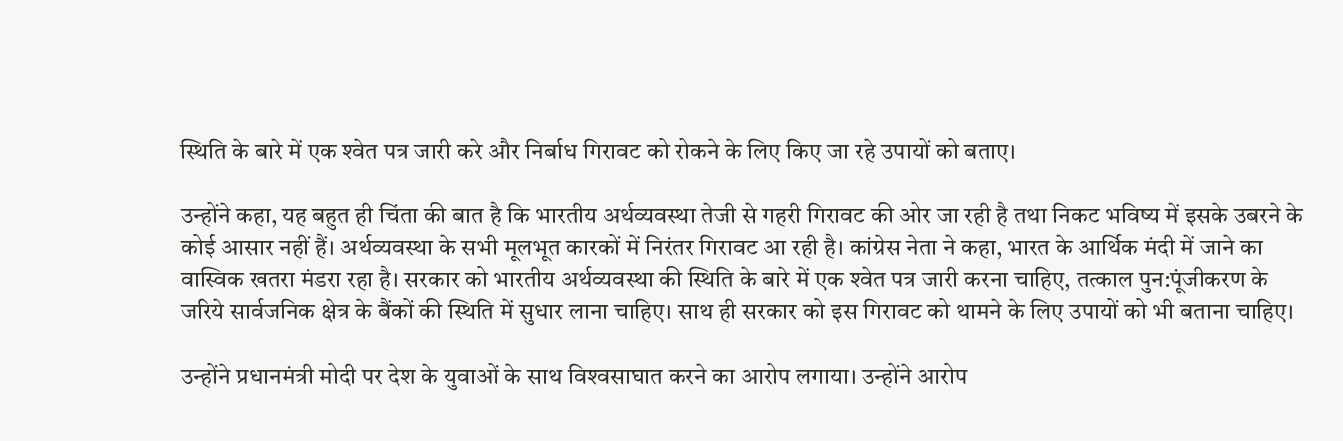स्थिति के बारे में एक श्‍वेत पत्र जारी करे और निर्बाध गिरावट को रोकने के लिए किए जा रहे उपायों को बताए।

उन्होंने कहा, यह बहुत ही चिंता की बात है कि भारतीय अर्थव्यवस्था तेजी से गहरी गिरावट की ओर जा रही है तथा निकट भविष्य में इसके उबरने के कोई आसार नहीं हैं। अर्थव्यवस्था के सभी मूलभूत कारकों में निरंतर गिरावट आ रही है। कांग्रेस नेता ने कहा, भारत के आर्थिक मंदी में जाने का वास्विक खतरा मंडरा रहा है। सरकार को भारतीय अर्थव्यवस्था की स्थिति के बारे में एक श्‍वेत पत्र जारी करना चाहिए, तत्काल पुन:पूंजीकरण के जरिये सार्वजनिक क्षेत्र के बैंकों की स्थिति में सुधार लाना चाहिए। साथ ही सरकार को इस गिरावट को थामने के लिए उपायों को भी बताना चाहिए।

उन्होंने प्रधानमंत्री मोदी पर देश के युवाओं के साथ विश्‍वसाघात करने का आरोप लगाया। उन्होंने आरोप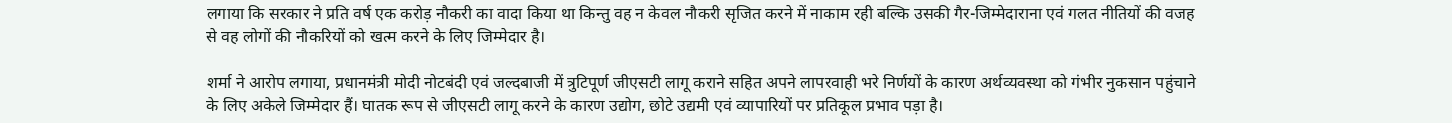लगाया कि सरकार ने प्रति वर्ष एक करोड़ नौकरी का वादा किया था किन्तु वह न केवल नौकरी सृजित करने में नाकाम रही बल्कि उसकी गैर-जिम्मेदाराना एवं गलत नीतियों की वजह से वह लोगों की नौकरियों को खत्म करने के लिए जिम्मेदार है।

शर्मा ने आरोप लगाया, प्रधानमंत्री मोदी नोटबंदी एवं जल्दबाजी में त्रुटिपूर्ण जीएसटी लागू कराने सहित अपने लापरवाही भरे निर्णयों के कारण अर्थव्यवस्था को गंभीर नुकसान पहुंचाने के लिए अकेले जिम्मेदार हैं। घातक रूप से जीएसटी लागू करने के कारण उद्योग, छोटे उद्यमी एवं व्यापारियों पर प्रतिकूल प्रभाव पड़ा है।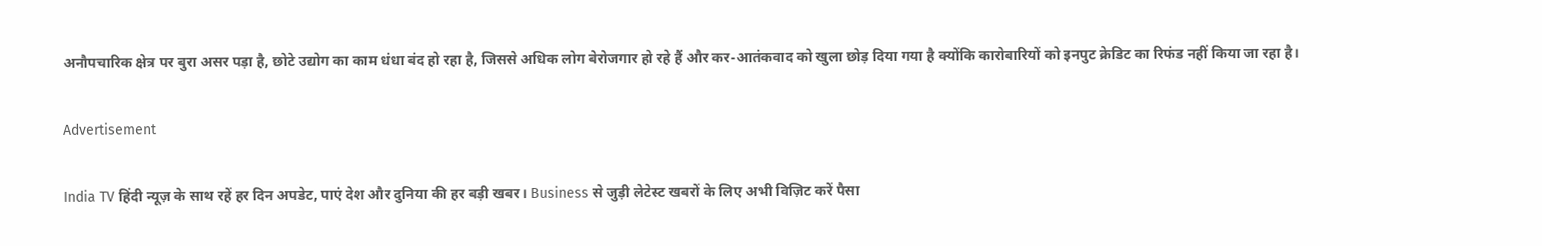अनौपचारिक क्षेत्र पर बुरा असर पड़ा है, छोटे उद्योग का काम धंधा बंद हो रहा है, जिससे अधिक लोग बेरोजगार हो रहे हैं और कर-आतंकवाद को खुला छोड़ दिया गया है क्योंकि कारोबारियों को इनपुट क्रेडिट का रिफंड नहीं किया जा रहा है।

Advertisement

India TV हिंदी न्यूज़ के साथ रहें हर दिन अपडेट, पाएं देश और दुनिया की हर बड़ी खबर। Business से जुड़ी लेटेस्ट खबरों के लिए अभी विज़िट करें पैसा